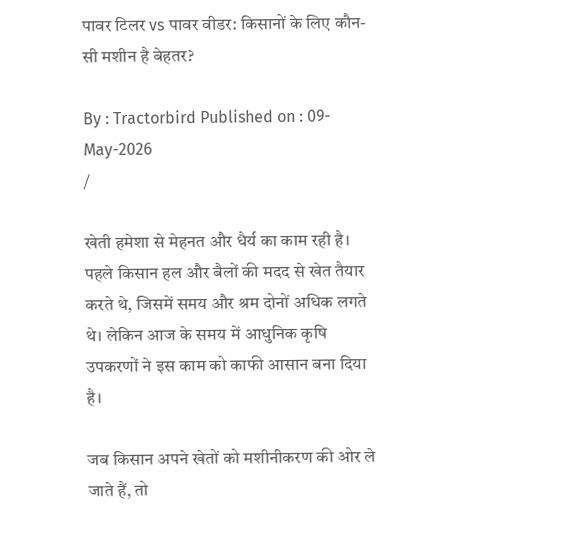पावर टिलर vs पावर वीडर: किसानों के लिए कौन-सी मशीन है बेहतर?

By : Tractorbird Published on : 09-May-2026
/

खेती हमेशा से मेहनत और धैर्य का काम रही है। पहले किसान हल और बैलों की मदद से खेत तैयार करते थे, जिसमें समय और श्रम दोनों अधिक लगते थे। लेकिन आज के समय में आधुनिक कृषि उपकरणों ने इस काम को काफी आसान बना दिया है।

जब किसान अपने खेतों को मशीनीकरण की ओर ले जाते हैं, तो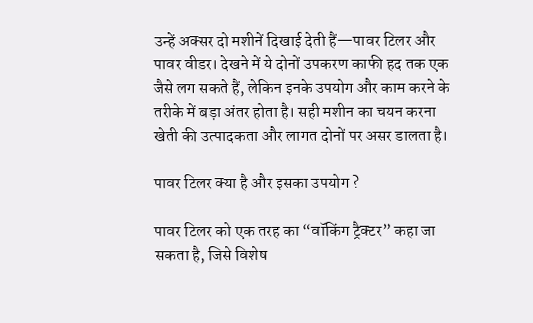उन्हें अक्सर दो मशीनें दिखाई देती हैं—पावर टिलर और पावर वीडर। देखने में ये दोनों उपकरण काफी हद तक एक जैसे लग सकते हैं, लेकिन इनके उपयोग और काम करने के तरीके में बड़ा अंतर होता है। सही मशीन का चयन करना खेती की उत्पादकता और लागत दोनों पर असर डालता है।

पावर टिलर क्या है और इसका उपयोग ?

पावर टिलर को एक तरह का “वॉकिंग ट्रैक्टर” कहा जा सकता है, जिसे विशेष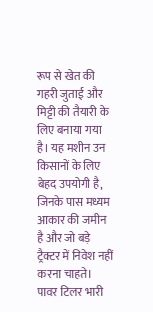रूप से खेत की गहरी जुताई और मिट्टी की तैयारी के लिए बनाया गया है। यह मशीन उन किसानों के लिए बेहद उपयोगी है, जिनके पास मध्यम आकार की जमीन है और जो बड़े ट्रैक्टर में निवेश नहीं करना चाहते। पावर टिलर भारी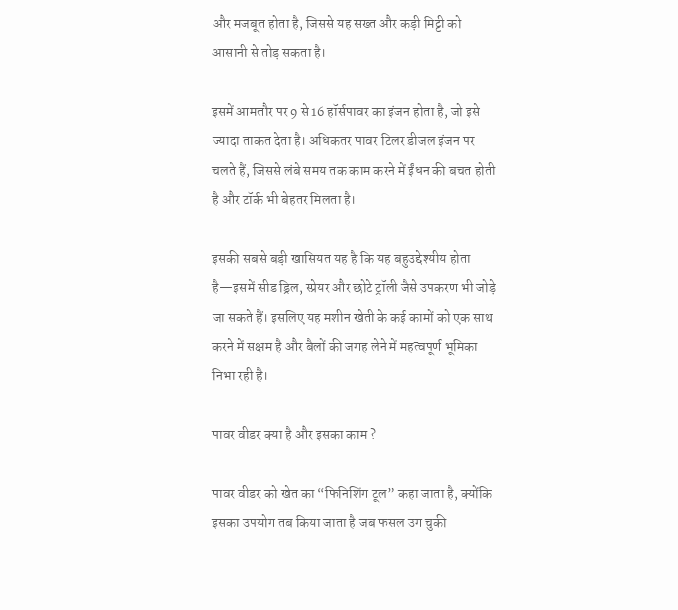और मजबूत होता है, जिससे यह सख्त और कड़ी मिट्टी को आसानी से तोड़ सकता है।

इसमें आमतौर पर 9 से 16 हॉर्सपावर का इंजन होता है, जो इसे ज्यादा ताकत देता है। अधिकतर पावर टिलर डीजल इंजन पर चलते हैं, जिससे लंबे समय तक काम करने में ईंधन की बचत होती है और टॉर्क भी बेहतर मिलता है।

इसकी सबसे बड़ी खासियत यह है कि यह बहुउद्देश्यीय होता है—इसमें सीड ड्रिल, स्प्रेयर और छोटे ट्रॉली जैसे उपकरण भी जोड़े जा सकते हैं। इसलिए यह मशीन खेती के कई कामों को एक साथ करने में सक्षम है और बैलों की जगह लेने में महत्वपूर्ण भूमिका निभा रही है।

पावर वीडर क्या है और इसका काम ?

पावर वीडर को खेत का “फिनिशिंग टूल” कहा जाता है, क्योंकि इसका उपयोग तब किया जाता है जब फसल उग चुकी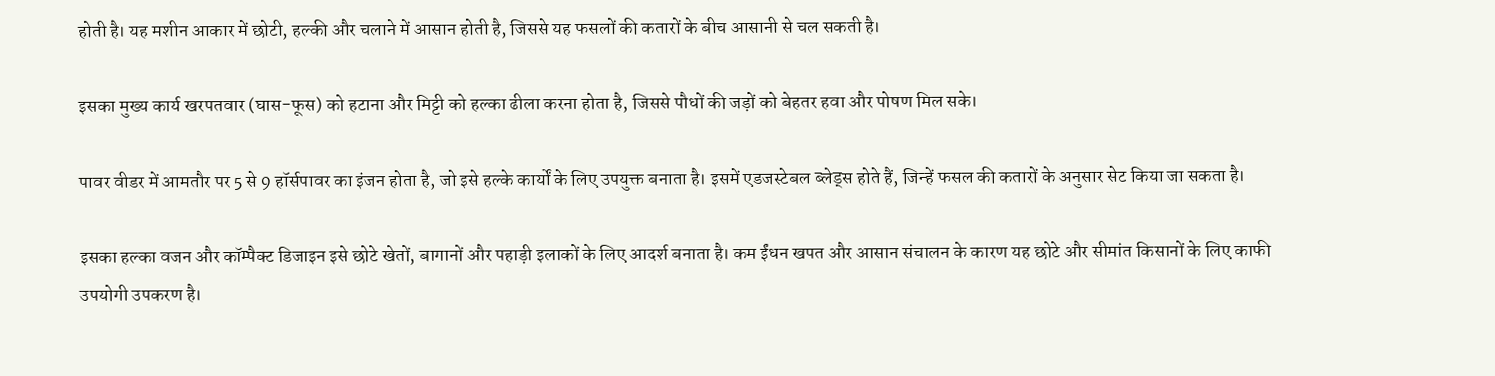होती है। यह मशीन आकार में छोटी, हल्की और चलाने में आसान होती है, जिससे यह फसलों की कतारों के बीच आसानी से चल सकती है।

इसका मुख्य कार्य खरपतवार (घास-फूस) को हटाना और मिट्टी को हल्का ढीला करना होता है, जिससे पौधों की जड़ों को बेहतर हवा और पोषण मिल सके।

पावर वीडर में आमतौर पर 5 से 9 हॉर्सपावर का इंजन होता है, जो इसे हल्के कार्यों के लिए उपयुक्त बनाता है। इसमें एडजस्टेबल ब्लेड्स होते हैं, जिन्हें फसल की कतारों के अनुसार सेट किया जा सकता है।

इसका हल्का वजन और कॉम्पैक्ट डिजाइन इसे छोटे खेतों, बागानों और पहाड़ी इलाकों के लिए आदर्श बनाता है। कम ईंधन खपत और आसान संचालन के कारण यह छोटे और सीमांत किसानों के लिए काफी उपयोगी उपकरण है।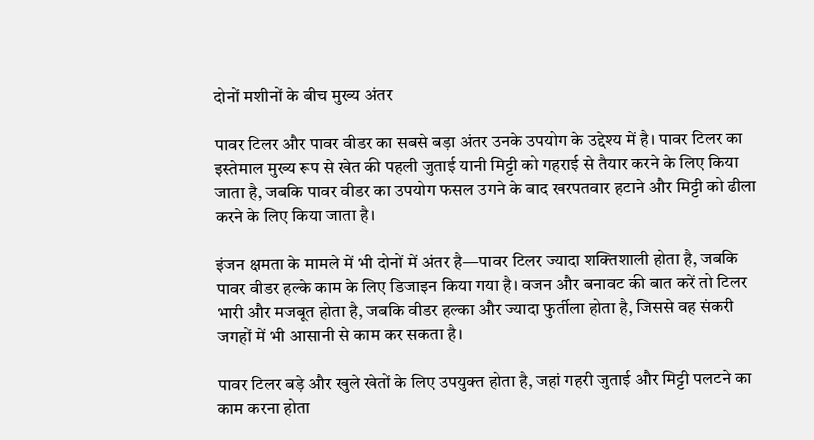दोनों मशीनों के बीच मुख्य अंतर

पावर टिलर और पावर वीडर का सबसे बड़ा अंतर उनके उपयोग के उद्देश्य में है। पावर टिलर का इस्तेमाल मुख्य रूप से खेत की पहली जुताई यानी मिट्टी को गहराई से तैयार करने के लिए किया जाता है, जबकि पावर वीडर का उपयोग फसल उगने के बाद खरपतवार हटाने और मिट्टी को ढीला करने के लिए किया जाता है।

इंजन क्षमता के मामले में भी दोनों में अंतर है—पावर टिलर ज्यादा शक्तिशाली होता है, जबकि पावर वीडर हल्के काम के लिए डिजाइन किया गया है। वजन और बनावट की बात करें तो टिलर भारी और मजबूत होता है, जबकि वीडर हल्का और ज्यादा फुर्तीला होता है, जिससे वह संकरी जगहों में भी आसानी से काम कर सकता है।

पावर टिलर बड़े और खुले खेतों के लिए उपयुक्त होता है, जहां गहरी जुताई और मिट्टी पलटने का काम करना होता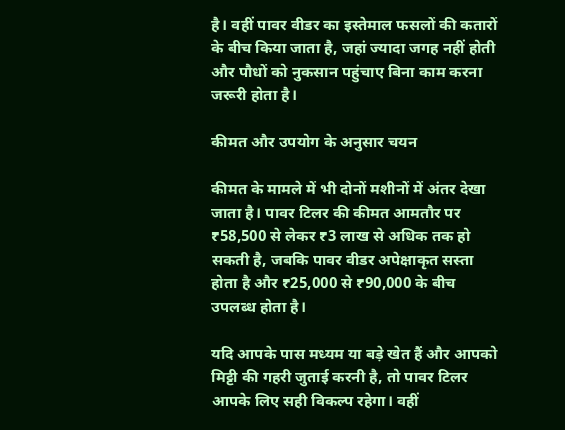है। वहीं पावर वीडर का इस्तेमाल फसलों की कतारों के बीच किया जाता है, जहां ज्यादा जगह नहीं होती और पौधों को नुकसान पहुंचाए बिना काम करना जरूरी होता है।

कीमत और उपयोग के अनुसार चयन

कीमत के मामले में भी दोनों मशीनों में अंतर देखा जाता है। पावर टिलर की कीमत आमतौर पर ₹58,500 से लेकर ₹3 लाख से अधिक तक हो सकती है, जबकि पावर वीडर अपेक्षाकृत सस्ता होता है और ₹25,000 से ₹90,000 के बीच उपलब्ध होता है।

यदि आपके पास मध्यम या बड़े खेत हैं और आपको मिट्टी की गहरी जुताई करनी है, तो पावर टिलर आपके लिए सही विकल्प रहेगा। वहीं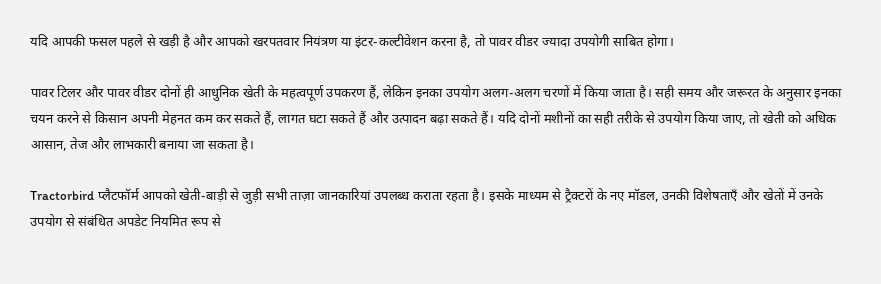यदि आपकी फसल पहले से खड़ी है और आपको खरपतवार नियंत्रण या इंटर-कल्टीवेशन करना है, तो पावर वीडर ज्यादा उपयोगी साबित होगा।

पावर टिलर और पावर वीडर दोनों ही आधुनिक खेती के महत्वपूर्ण उपकरण हैं, लेकिन इनका उपयोग अलग-अलग चरणों में किया जाता है। सही समय और जरूरत के अनुसार इनका चयन करने से किसान अपनी मेहनत कम कर सकते हैं, लागत घटा सकते हैं और उत्पादन बढ़ा सकते हैं। यदि दोनों मशीनों का सही तरीके से उपयोग किया जाए, तो खेती को अधिक आसान, तेज और लाभकारी बनाया जा सकता है।

Tractorbird प्लैटफॉर्म आपको खेती-बाड़ी से जुड़ी सभी ताज़ा जानकारियां उपलब्ध कराता रहता है। इसके माध्यम से ट्रैक्टरों के नए मॉडल, उनकी विशेषताएँ और खेतों में उनके उपयोग से संबंधित अपडेट नियमित रूप से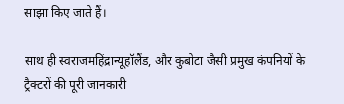साझा किए जाते हैं।

साथ ही स्वराजमहिंद्रान्यूहॉलैंड, और कुबोटा जैसी प्रमुख कंपनियों के ट्रैक्टरों की पूरी जानकारी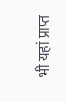भी यहां प्राप्त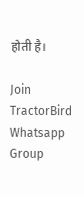होती है।

Join TractorBird Whatsapp Group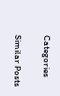Categories

Similar Posts